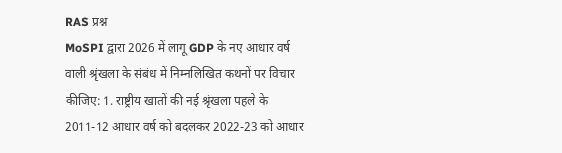RAS प्रश्न
MoSPI द्वारा 2026 में लागू GDP के नए आधार वर्ष वाली श्रृंखला के संबंध में निम्नलिखित कथनों पर विचार कीजिए: 1. राष्ट्रीय खातों की नई श्रृंखला पहले के 2011-12 आधार वर्ष को बदलकर 2022-23 को आधार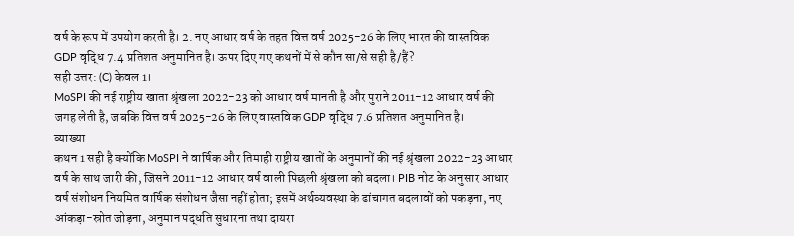वर्ष के रूप में उपयोग करती है। 2. नए आधार वर्ष के तहत वित्त वर्ष 2025-26 के लिए भारत की वास्तविक GDP वृद्धि 7.4 प्रतिशत अनुमानित है। ऊपर दिए गए कथनों में से कौन सा/से सही है/हैं?
सही उत्तर: (C) केवल 1।
MoSPI की नई राष्ट्रीय खाता श्रृंखला 2022-23 को आधार वर्ष मानती है और पुराने 2011-12 आधार वर्ष की जगह लेती है, जबकि वित्त वर्ष 2025-26 के लिए वास्तविक GDP वृद्धि 7.6 प्रतिशत अनुमानित है।
व्याख्या
कथन 1 सही है क्योंकि MoSPI ने वार्षिक और तिमाही राष्ट्रीय खातों के अनुमानों की नई श्रृंखला 2022-23 आधार वर्ष के साथ जारी की, जिसने 2011-12 आधार वर्ष वाली पिछली श्रृंखला को बदला। PIB नोट के अनुसार आधार वर्ष संशोधन नियमित वार्षिक संशोधन जैसा नहीं होता; इसमें अर्थव्यवस्था के ढांचागत बदलावों को पकड़ना, नए आंकड़ा-स्रोत जोड़ना, अनुमान पद्धति सुधारना तथा दायरा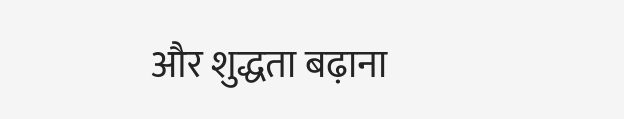और शुद्धता बढ़ाना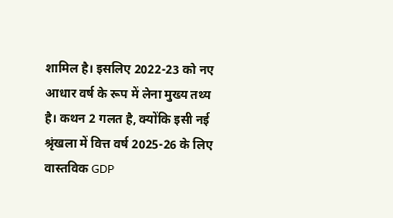शामिल है। इसलिए 2022-23 को नए आधार वर्ष के रूप में लेना मुख्य तथ्य है। कथन 2 गलत है, क्योंकि इसी नई श्रृंखला में वित्त वर्ष 2025-26 के लिए वास्तविक GDP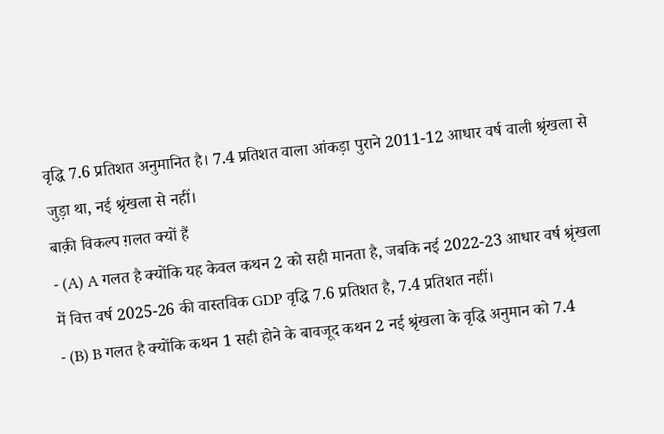वृद्धि 7.6 प्रतिशत अनुमानित है। 7.4 प्रतिशत वाला आंकड़ा पुराने 2011-12 आधार वर्ष वाली श्रृंखला से जुड़ा था, नई श्रृंखला से नहीं।
बाक़ी विकल्प ग़लत क्यों हैं
- (A) A गलत है क्योंकि यह केवल कथन 2 को सही मानता है, जबकि नई 2022-23 आधार वर्ष श्रृंखला में वित्त वर्ष 2025-26 की वास्तविक GDP वृद्धि 7.6 प्रतिशत है, 7.4 प्रतिशत नहीं।
- (B) B गलत है क्योंकि कथन 1 सही होने के बावजूद कथन 2 नई श्रृंखला के वृद्धि अनुमान को 7.4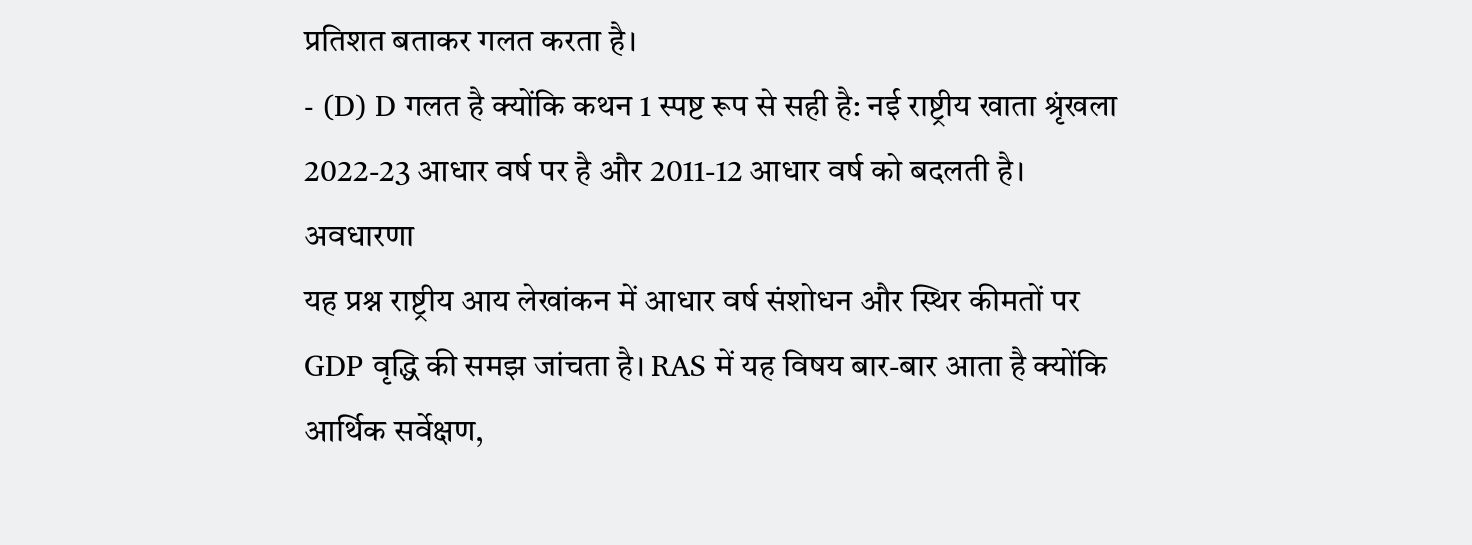प्रतिशत बताकर गलत करता है।
- (D) D गलत है क्योंकि कथन 1 स्पष्ट रूप से सही है: नई राष्ट्रीय खाता श्रृंखला 2022-23 आधार वर्ष पर है और 2011-12 आधार वर्ष को बदलती है।
अवधारणा
यह प्रश्न राष्ट्रीय आय लेखांकन में आधार वर्ष संशोधन और स्थिर कीमतों पर GDP वृद्धि की समझ जांचता है। RAS में यह विषय बार-बार आता है क्योंकि आर्थिक सर्वेक्षण,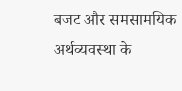बजट और समसामयिक अर्थव्यवस्था के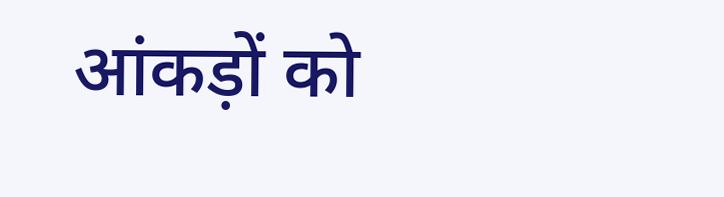आंकड़ों को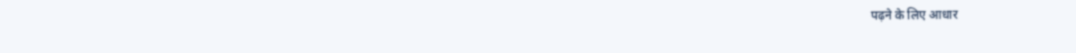पढ़ने के लिए आधार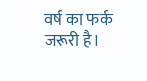वर्ष का फर्क जरूरी है।